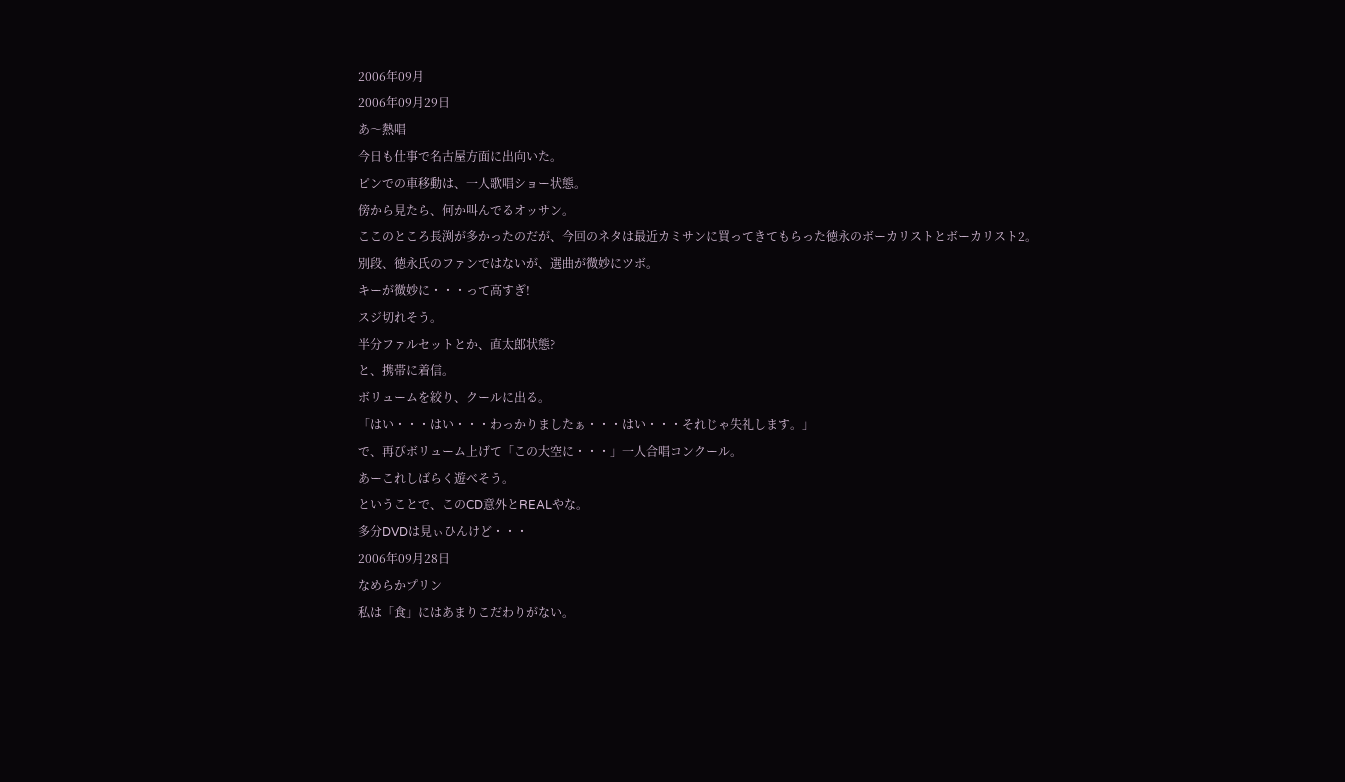2006年09月
2006年09月29日
あ〜熱唱
今日も仕事で名古屋方面に出向いた。
ピンでの車移動は、一人歌唱ショー状態。
傍から見たら、何か叫んでるオッサン。
ここのところ長渕が多かったのだが、今回のネタは最近カミサンに買ってきてもらった徳永のボーカリストとボーカリスト2。
別段、徳永氏のファンではないが、選曲が微妙にツボ。
キーが微妙に・・・って高すぎ!
スジ切れそう。
半分ファルセットとか、直太郎状態?
と、携帯に着信。
ボリュームを絞り、クールに出る。
「はい・・・はい・・・わっかりましたぁ・・・はい・・・それじゃ失礼します。」
で、再びボリューム上げて「この大空に・・・」一人合唱コンクール。
あーこれしばらく遊べそう。
ということで、このCD意外とREALやな。
多分DVDは見ぃひんけど・・・
2006年09月28日
なめらかプリン
私は「食」にはあまりこだわりがない。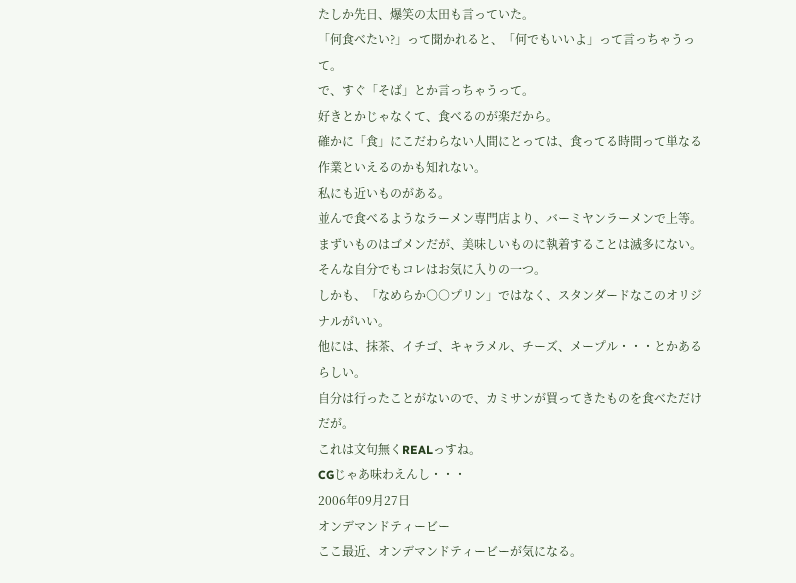たしか先日、爆笑の太田も言っていた。
「何食べたい?」って聞かれると、「何でもいいよ」って言っちゃうって。
で、すぐ「そば」とか言っちゃうって。
好きとかじゃなくて、食べるのが楽だから。
確かに「食」にこだわらない人間にとっては、食ってる時間って単なる作業といえるのかも知れない。
私にも近いものがある。
並んで食べるようなラーメン専門店より、バーミヤンラーメンで上等。
まずいものはゴメンだが、美味しいものに執着することは滅多にない。
そんな自分でもコレはお気に入りの一つ。
しかも、「なめらか○○プリン」ではなく、スタンダードなこのオリジナルがいい。
他には、抹茶、イチゴ、キャラメル、チーズ、メープル・・・とかあるらしい。
自分は行ったことがないので、カミサンが買ってきたものを食べただけだが。
これは文句無くREALっすね。
CGじゃあ味わえんし・・・
2006年09月27日
オンデマンドティービー
ここ最近、オンデマンドティービーが気になる。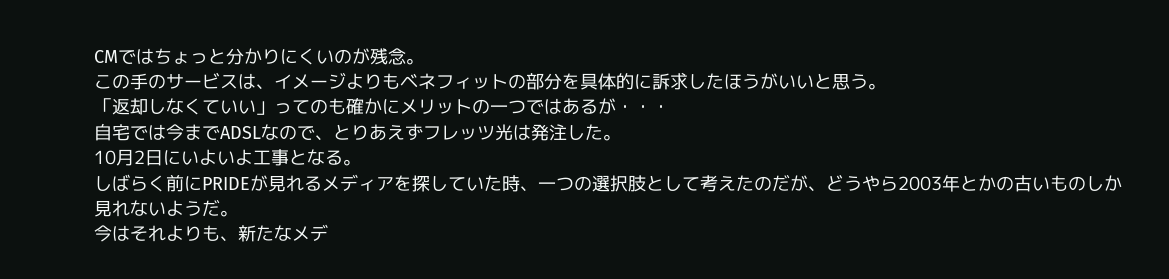CMではちょっと分かりにくいのが残念。
この手のサービスは、イメージよりもベネフィットの部分を具体的に訴求したほうがいいと思う。
「返却しなくていい」ってのも確かにメリットの一つではあるが・・・
自宅では今までADSLなので、とりあえずフレッツ光は発注した。
10月2日にいよいよ工事となる。
しばらく前にPRIDEが見れるメディアを探していた時、一つの選択肢として考えたのだが、どうやら2003年とかの古いものしか見れないようだ。
今はそれよりも、新たなメデ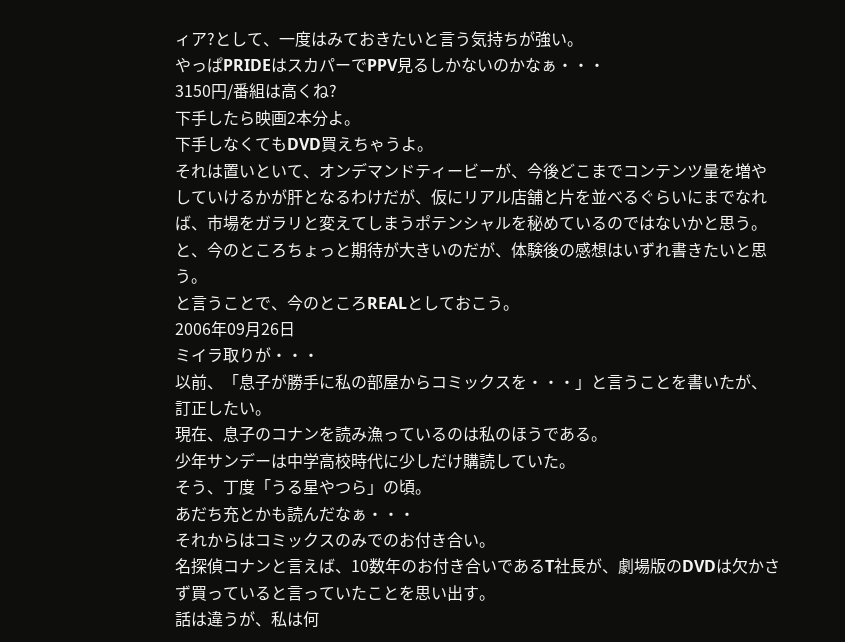ィア?として、一度はみておきたいと言う気持ちが強い。
やっぱPRIDEはスカパーでPPV見るしかないのかなぁ・・・
3150円/番組は高くね?
下手したら映画2本分よ。
下手しなくてもDVD買えちゃうよ。
それは置いといて、オンデマンドティービーが、今後どこまでコンテンツ量を増やしていけるかが肝となるわけだが、仮にリアル店舗と片を並べるぐらいにまでなれば、市場をガラリと変えてしまうポテンシャルを秘めているのではないかと思う。
と、今のところちょっと期待が大きいのだが、体験後の感想はいずれ書きたいと思う。
と言うことで、今のところREALとしておこう。
2006年09月26日
ミイラ取りが・・・
以前、「息子が勝手に私の部屋からコミックスを・・・」と言うことを書いたが、訂正したい。
現在、息子のコナンを読み漁っているのは私のほうである。
少年サンデーは中学高校時代に少しだけ購読していた。
そう、丁度「うる星やつら」の頃。
あだち充とかも読んだなぁ・・・
それからはコミックスのみでのお付き合い。
名探偵コナンと言えば、10数年のお付き合いであるT社長が、劇場版のDVDは欠かさず買っていると言っていたことを思い出す。
話は違うが、私は何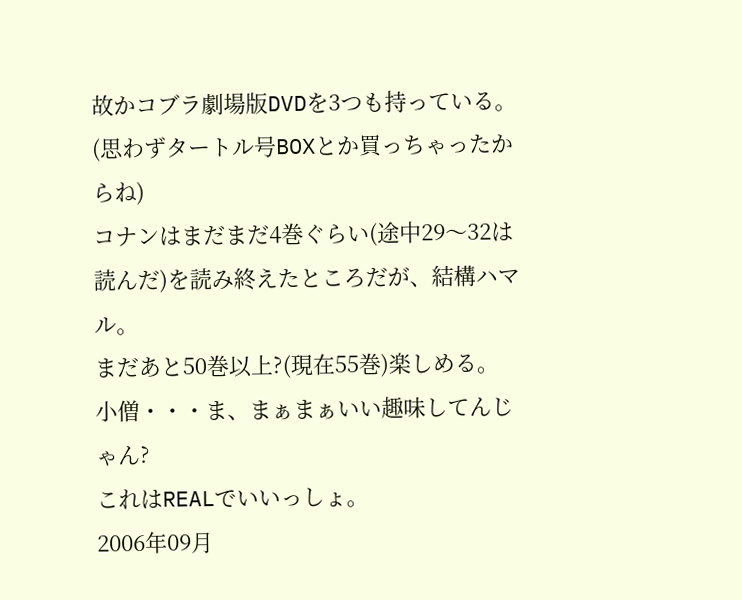故かコブラ劇場版DVDを3つも持っている。
(思わずタートル号BOXとか買っちゃったからね)
コナンはまだまだ4巻ぐらい(途中29〜32は読んだ)を読み終えたところだが、結構ハマル。
まだあと50巻以上?(現在55巻)楽しめる。
小僧・・・ま、まぁまぁいい趣味してんじゃん?
これはREALでいいっしょ。
2006年09月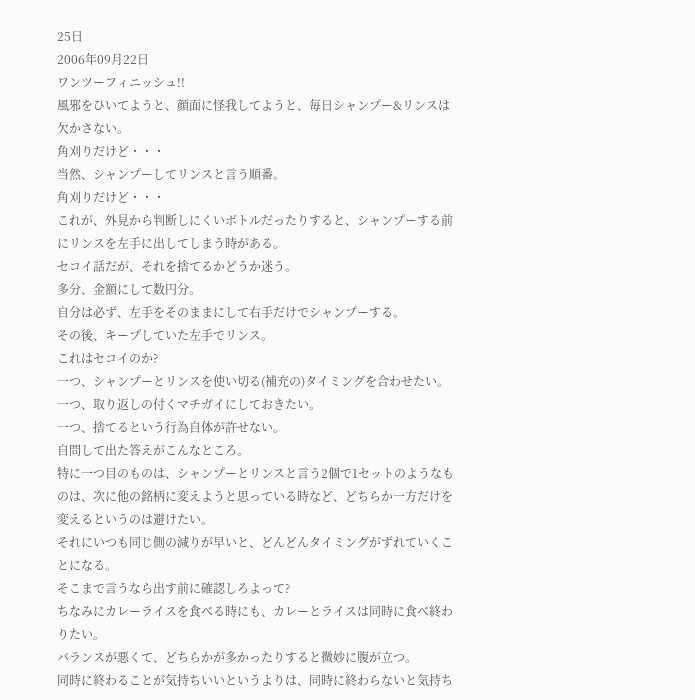25日
2006年09月22日
ワンツーフィニッシュ!!
風邪をひいてようと、顔面に怪我してようと、毎日シャンプー&リンスは欠かさない。
角刈りだけど・・・
当然、シャンプーしてリンスと言う順番。
角刈りだけど・・・
これが、外見から判断しにくいボトルだったりすると、シャンプーする前にリンスを左手に出してしまう時がある。
セコイ話だが、それを捨てるかどうか迷う。
多分、金額にして数円分。
自分は必ず、左手をそのままにして右手だけでシャンプーする。
その後、キープしていた左手でリンス。
これはセコイのか?
一つ、シャンプーとリンスを使い切る(補充の)タイミングを合わせたい。
一つ、取り返しの付くマチガイにしておきたい。
一つ、捨てるという行為自体が許せない。
自問して出た答えがこんなところ。
特に一つ目のものは、シャンプーとリンスと言う2個で1セットのようなものは、次に他の銘柄に変えようと思っている時など、どちらか一方だけを変えるというのは避けたい。
それにいつも同じ側の減りが早いと、どんどんタイミングがずれていくことになる。
そこまで言うなら出す前に確認しろよって?
ちなみにカレーライスを食べる時にも、カレーとライスは同時に食べ終わりたい。
バランスが悪くて、どちらかが多かったりすると微妙に腹が立つ。
同時に終わることが気持ちいいというよりは、同時に終わらないと気持ち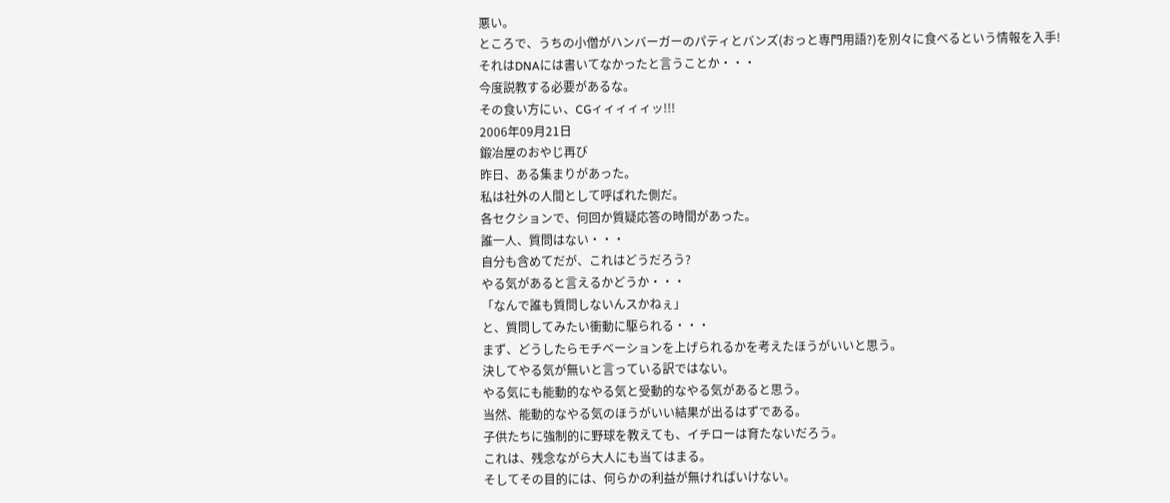悪い。
ところで、うちの小僧がハンバーガーのパティとバンズ(おっと専門用語?)を別々に食べるという情報を入手!
それはDNAには書いてなかったと言うことか・・・
今度説教する必要があるな。
その食い方にぃ、CGィィィィィッ!!!
2006年09月21日
鍛冶屋のおやじ再び
昨日、ある集まりがあった。
私は社外の人間として呼ばれた側だ。
各セクションで、何回か質疑応答の時間があった。
誰一人、質問はない・・・
自分も含めてだが、これはどうだろう?
やる気があると言えるかどうか・・・
「なんで誰も質問しないんスかねぇ」
と、質問してみたい衝動に駆られる・・・
まず、どうしたらモチベーションを上げられるかを考えたほうがいいと思う。
決してやる気が無いと言っている訳ではない。
やる気にも能動的なやる気と受動的なやる気があると思う。
当然、能動的なやる気のほうがいい結果が出るはずである。
子供たちに強制的に野球を教えても、イチローは育たないだろう。
これは、残念ながら大人にも当てはまる。
そしてその目的には、何らかの利益が無ければいけない。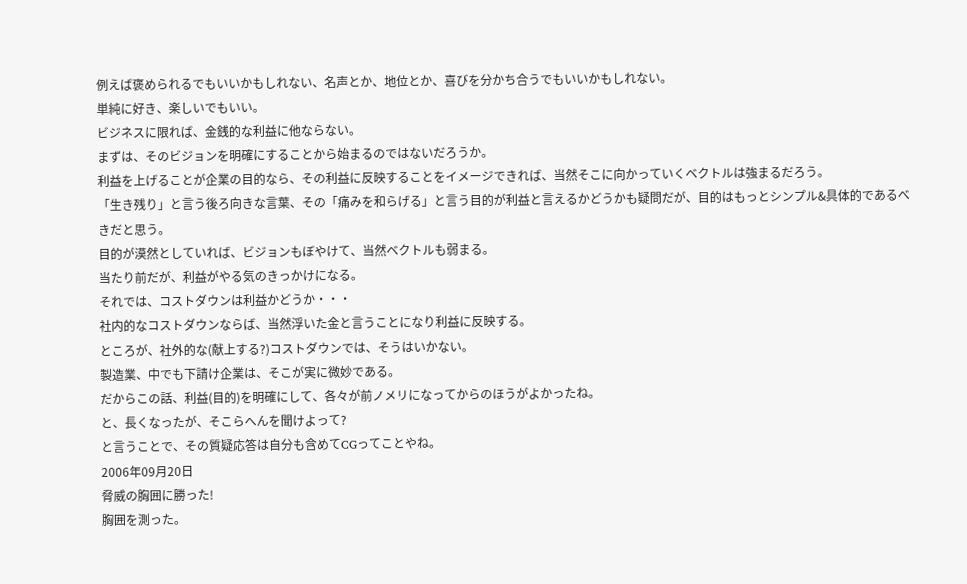例えば褒められるでもいいかもしれない、名声とか、地位とか、喜びを分かち合うでもいいかもしれない。
単純に好き、楽しいでもいい。
ビジネスに限れば、金銭的な利益に他ならない。
まずは、そのビジョンを明確にすることから始まるのではないだろうか。
利益を上げることが企業の目的なら、その利益に反映することをイメージできれば、当然そこに向かっていくベクトルは強まるだろう。
「生き残り」と言う後ろ向きな言葉、その「痛みを和らげる」と言う目的が利益と言えるかどうかも疑問だが、目的はもっとシンプル&具体的であるべきだと思う。
目的が漠然としていれば、ビジョンもぼやけて、当然ベクトルも弱まる。
当たり前だが、利益がやる気のきっかけになる。
それでは、コストダウンは利益かどうか・・・
社内的なコストダウンならば、当然浮いた金と言うことになり利益に反映する。
ところが、社外的な(献上する?)コストダウンでは、そうはいかない。
製造業、中でも下請け企業は、そこが実に微妙である。
だからこの話、利益(目的)を明確にして、各々が前ノメリになってからのほうがよかったね。
と、長くなったが、そこらへんを聞けよって?
と言うことで、その質疑応答は自分も含めてCGってことやね。
2006年09月20日
脅威の胸囲に勝った!
胸囲を測った。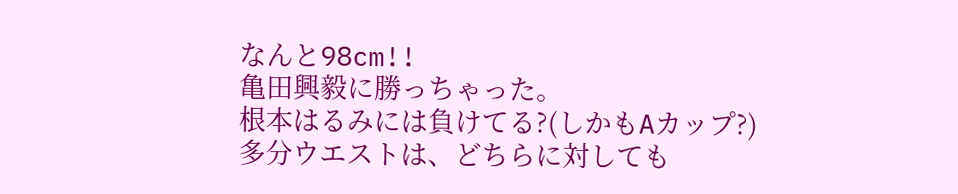なんと98cm!!
亀田興毅に勝っちゃった。
根本はるみには負けてる?(しかもAカップ?)
多分ウエストは、どちらに対しても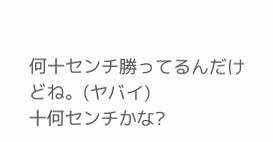何十センチ勝ってるんだけどね。(ヤバイ)
十何センチかな?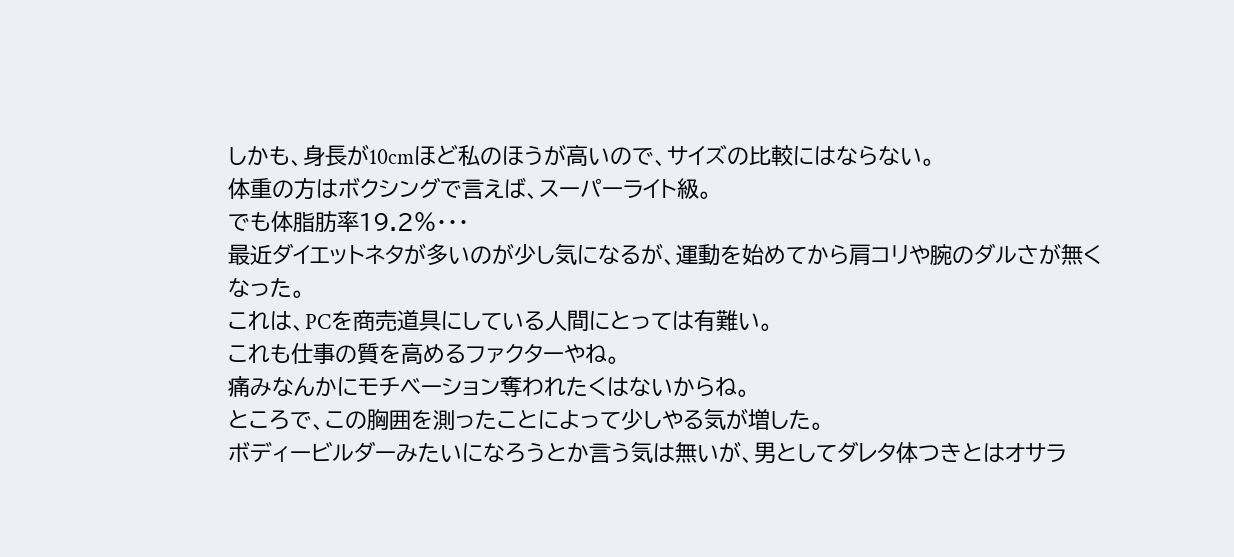しかも、身長が10cmほど私のほうが高いので、サイズの比較にはならない。
体重の方はボクシングで言えば、スーパーライト級。
でも体脂肪率19.2%・・・
最近ダイエットネタが多いのが少し気になるが、運動を始めてから肩コリや腕のダルさが無くなった。
これは、PCを商売道具にしている人間にとっては有難い。
これも仕事の質を高めるファクターやね。
痛みなんかにモチベーション奪われたくはないからね。
ところで、この胸囲を測ったことによって少しやる気が増した。
ボディービルダーみたいになろうとか言う気は無いが、男としてダレタ体つきとはオサラ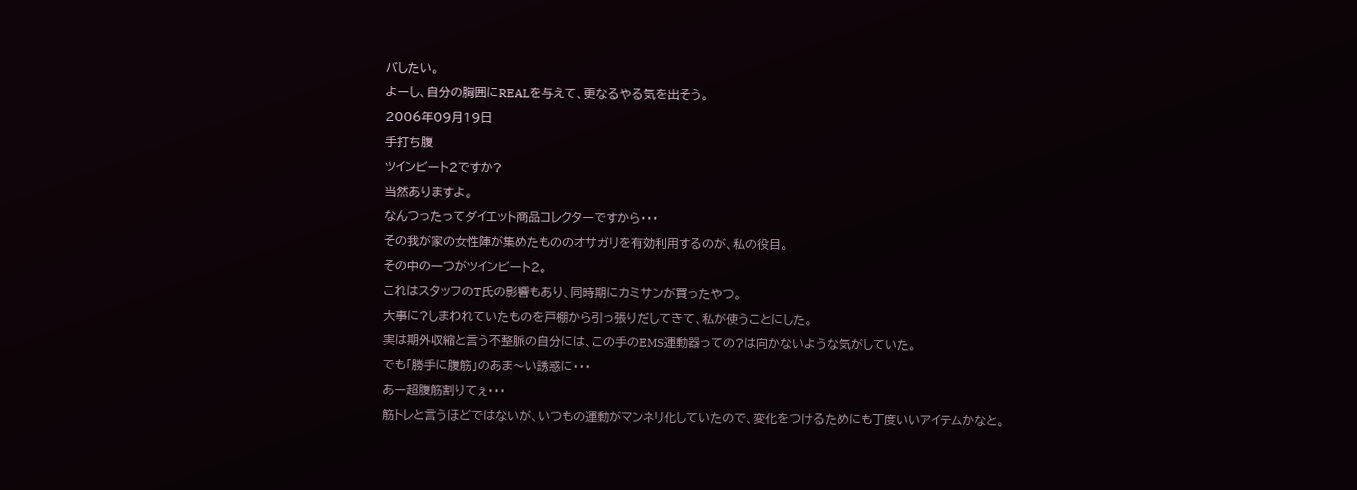バしたい。
よーし、自分の胸囲にREALを与えて、更なるやる気を出そう。
2006年09月19日
手打ち腹
ツインビート2ですか?
当然ありますよ。
なんつったってダイエット商品コレクターですから・・・
その我が家の女性陣が集めたもののオサガリを有効利用するのが、私の役目。
その中の一つがツインビート2。
これはスタッフのT氏の影響もあり、同時期にカミサンが買ったやつ。
大事に?しまわれていたものを戸棚から引っ張りだしてきて、私が使うことにした。
実は期外収縮と言う不整脈の自分には、この手のEMS運動器っての?は向かないような気がしていた。
でも「勝手に腹筋」のあま〜い誘惑に・・・
あー超腹筋割りてぇ・・・
筋トレと言うほどではないが、いつもの運動がマンネリ化していたので、変化をつけるためにも丁度いいアイテムかなと。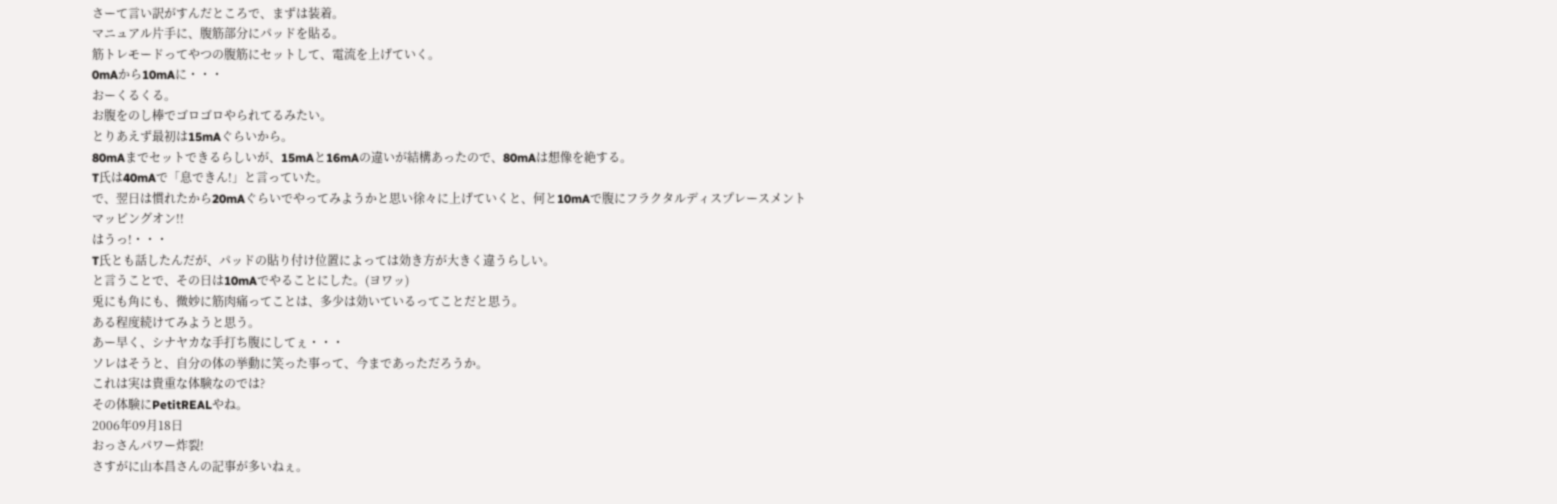さーて言い訳がすんだところで、まずは装着。
マニュアル片手に、腹筋部分にパッドを貼る。
筋トレモードってやつの腹筋にセットして、電流を上げていく。
0mAから10mAに・・・
おーくるくる。
お腹をのし棒でゴロゴロやられてるみたい。
とりあえず最初は15mAぐらいから。
80mAまでセットできるらしいが、15mAと16mAの違いが結構あったので、80mAは想像を絶する。
T氏は40mAで「息できん!」と言っていた。
で、翌日は慣れたから20mAぐらいでやってみようかと思い徐々に上げていくと、何と10mAで腹にフラクタルディスプレースメントマッピングオン!!
はうっ!・・・
T氏とも話したんだが、パッドの貼り付け位置によっては効き方が大きく違うらしい。
と言うことで、その日は10mAでやることにした。(ヨワッ)
兎にも角にも、微妙に筋肉痛ってことは、多少は効いているってことだと思う。
ある程度続けてみようと思う。
あー早く、シナヤカな手打ち腹にしてぇ・・・
ソレはそうと、自分の体の挙動に笑った事って、今まであっただろうか。
これは実は貴重な体験なのでは?
その体験にPetitREALやね。
2006年09月18日
おっさんパワー炸裂!
さすがに山本昌さんの記事が多いねぇ。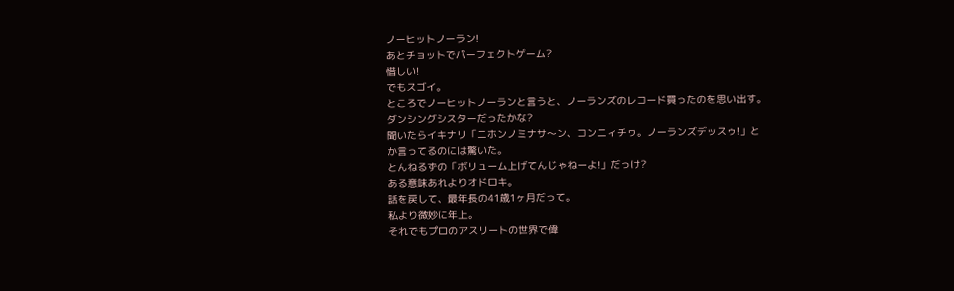ノーヒットノーラン!
あとチョットでパーフェクトゲーム?
惜しい!
でもスゴイ。
ところでノーヒットノーランと言うと、ノーランズのレコード買ったのを思い出す。
ダンシングシスターだったかな?
聞いたらイキナリ「ニホンノミナサ〜ン、コンニィチヮ。ノーランズデッスゥ!」とか言ってるのには驚いた。
とんねるずの「ボリューム上げてんじゃねーよ!」だっけ?
ある意味あれよりオドロキ。
話を戻して、最年長の41歳1ヶ月だって。
私より微妙に年上。
それでもプロのアスリートの世界で偉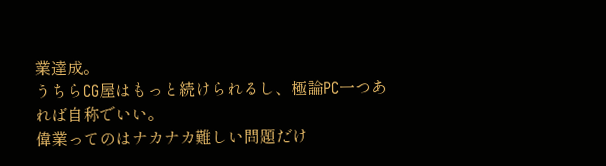業達成。
うちらCG屋はもっと続けられるし、極論PC一つあれば自称でいい。
偉業ってのはナカナカ難しい問題だけ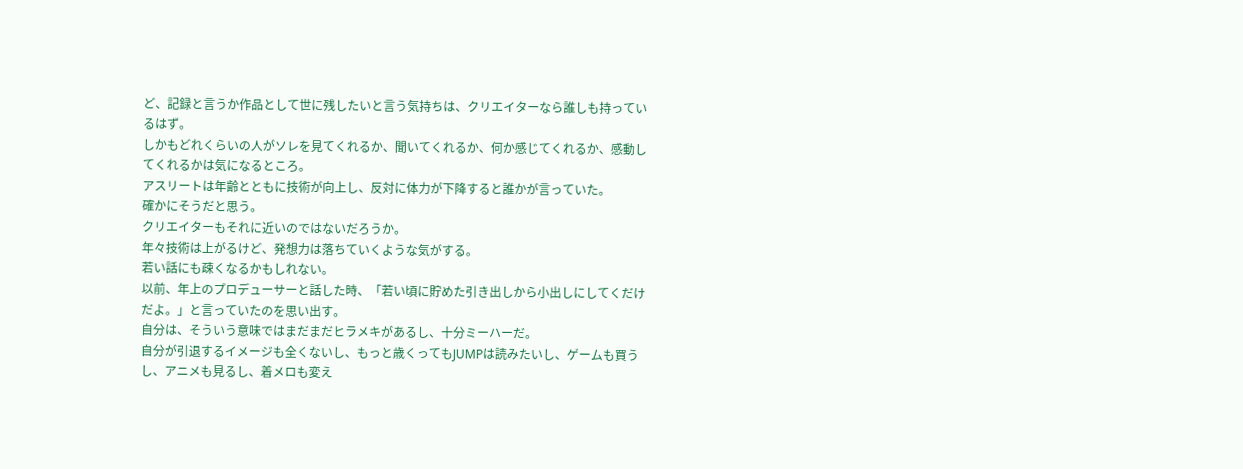ど、記録と言うか作品として世に残したいと言う気持ちは、クリエイターなら誰しも持っているはず。
しかもどれくらいの人がソレを見てくれるか、聞いてくれるか、何か感じてくれるか、感動してくれるかは気になるところ。
アスリートは年齢とともに技術が向上し、反対に体力が下降すると誰かが言っていた。
確かにそうだと思う。
クリエイターもそれに近いのではないだろうか。
年々技術は上がるけど、発想力は落ちていくような気がする。
若い話にも疎くなるかもしれない。
以前、年上のプロデューサーと話した時、「若い頃に貯めた引き出しから小出しにしてくだけだよ。」と言っていたのを思い出す。
自分は、そういう意味ではまだまだヒラメキがあるし、十分ミーハーだ。
自分が引退するイメージも全くないし、もっと歳くってもJUMPは読みたいし、ゲームも買うし、アニメも見るし、着メロも変え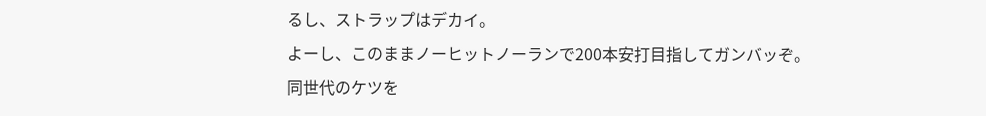るし、ストラップはデカイ。
よーし、このままノーヒットノーランで200本安打目指してガンバッぞ。
同世代のケツを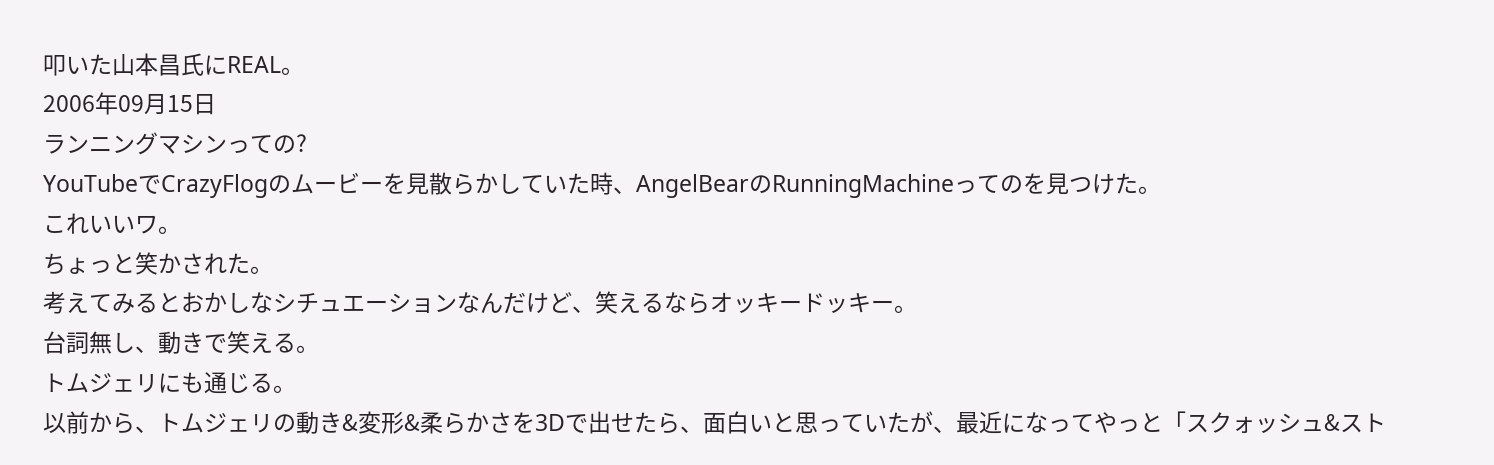叩いた山本昌氏にREAL。
2006年09月15日
ランニングマシンっての?
YouTubeでCrazyFlogのムービーを見散らかしていた時、AngelBearのRunningMachineってのを見つけた。
これいいワ。
ちょっと笑かされた。
考えてみるとおかしなシチュエーションなんだけど、笑えるならオッキードッキー。
台詞無し、動きで笑える。
トムジェリにも通じる。
以前から、トムジェリの動き&変形&柔らかさを3Dで出せたら、面白いと思っていたが、最近になってやっと「スクォッシュ&スト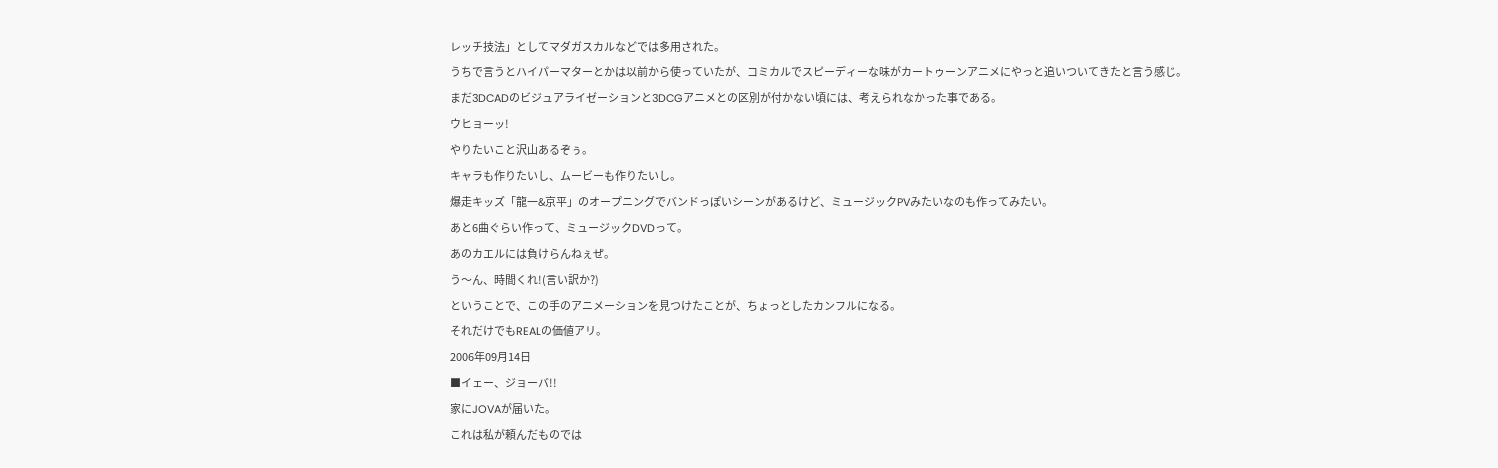レッチ技法」としてマダガスカルなどでは多用された。
うちで言うとハイパーマターとかは以前から使っていたが、コミカルでスピーディーな味がカートゥーンアニメにやっと追いついてきたと言う感じ。
まだ3DCADのビジュアライゼーションと3DCGアニメとの区別が付かない頃には、考えられなかった事である。
ウヒョーッ!
やりたいこと沢山あるぞぅ。
キャラも作りたいし、ムービーも作りたいし。
爆走キッズ「龍一&京平」のオープニングでバンドっぽいシーンがあるけど、ミュージックPVみたいなのも作ってみたい。
あと6曲ぐらい作って、ミュージックDVDって。
あのカエルには負けらんねぇぜ。
う〜ん、時間くれ!(言い訳か?)
ということで、この手のアニメーションを見つけたことが、ちょっとしたカンフルになる。
それだけでもREALの価値アリ。
2006年09月14日
■イェー、ジョーバ!!
家にJOVAが届いた。
これは私が頼んだものでは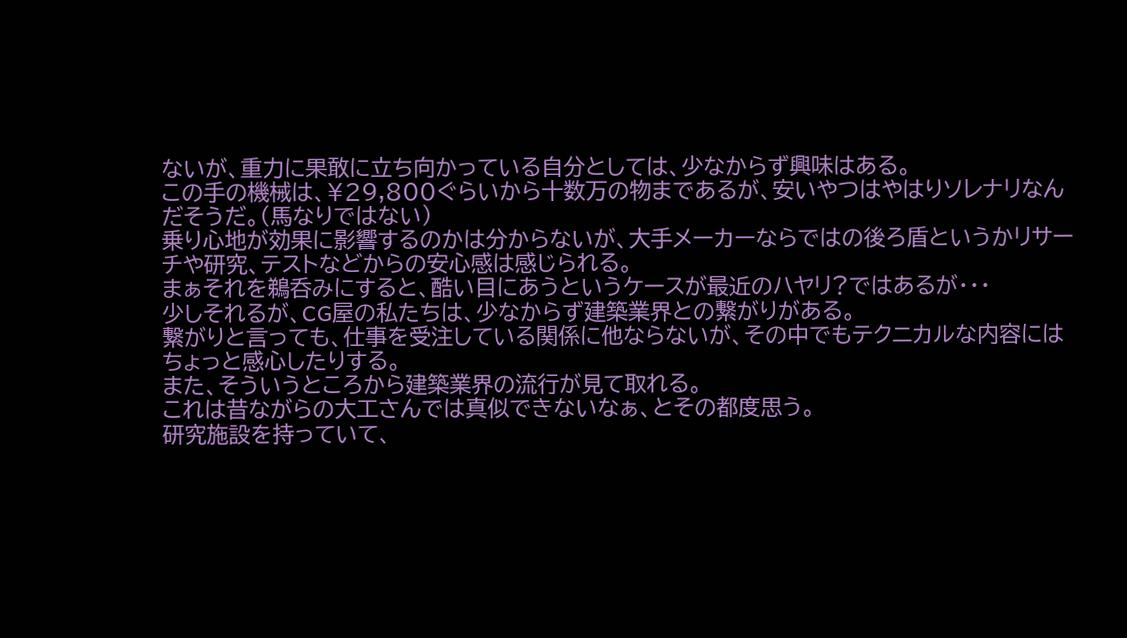ないが、重力に果敢に立ち向かっている自分としては、少なからず興味はある。
この手の機械は、¥29,800ぐらいから十数万の物まであるが、安いやつはやはりソレナリなんだそうだ。(馬なりではない)
乗り心地が効果に影響するのかは分からないが、大手メーカーならではの後ろ盾というかリサーチや研究、テストなどからの安心感は感じられる。
まぁそれを鵜呑みにすると、酷い目にあうというケースが最近のハヤリ?ではあるが・・・
少しそれるが、CG屋の私たちは、少なからず建築業界との繋がりがある。
繋がりと言っても、仕事を受注している関係に他ならないが、その中でもテクニカルな内容にはちょっと感心したりする。
また、そういうところから建築業界の流行が見て取れる。
これは昔ながらの大工さんでは真似できないなぁ、とその都度思う。
研究施設を持っていて、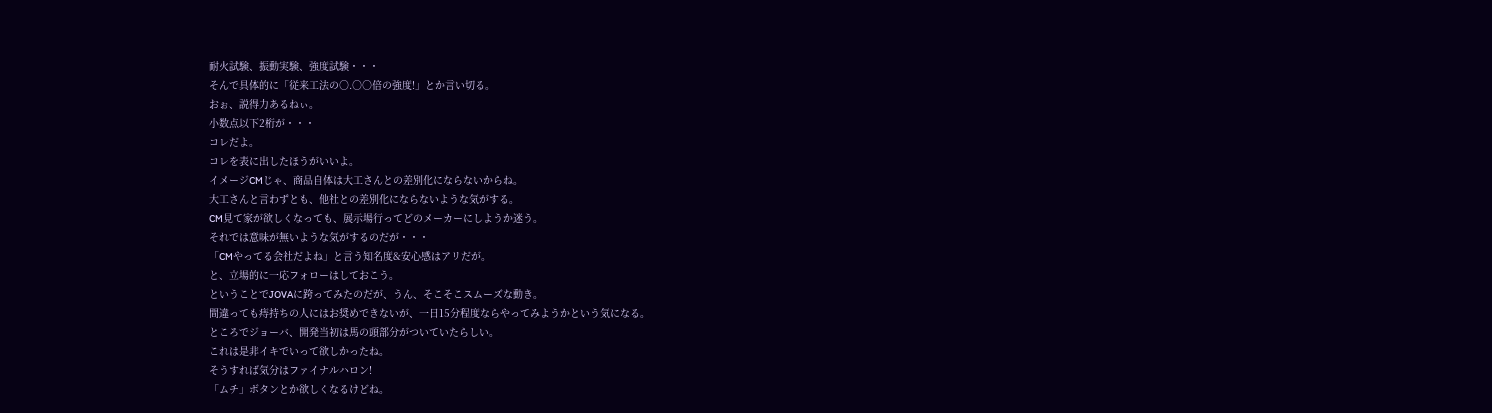耐火試験、振動実験、強度試験・・・
そんで具体的に「従来工法の○.○○倍の強度!」とか言い切る。
おぉ、説得力あるねぃ。
小数点以下2桁が・・・
コレだよ。
コレを表に出したほうがいいよ。
イメージCMじゃ、商品自体は大工さんとの差別化にならないからね。
大工さんと言わずとも、他社との差別化にならないような気がする。
CM見て家が欲しくなっても、展示場行ってどのメーカーにしようか迷う。
それでは意味が無いような気がするのだが・・・
「CMやってる会社だよね」と言う知名度&安心感はアリだが。
と、立場的に一応フォローはしておこう。
ということでJOVAに跨ってみたのだが、うん、そこそこスムーズな動き。
間違っても痔持ちの人にはお奨めできないが、一日15分程度ならやってみようかという気になる。
ところでジョーバ、開発当初は馬の頭部分がついていたらしい。
これは是非イキでいって欲しかったね。
そうすれば気分はファイナルハロン!
「ムチ」ボタンとか欲しくなるけどね。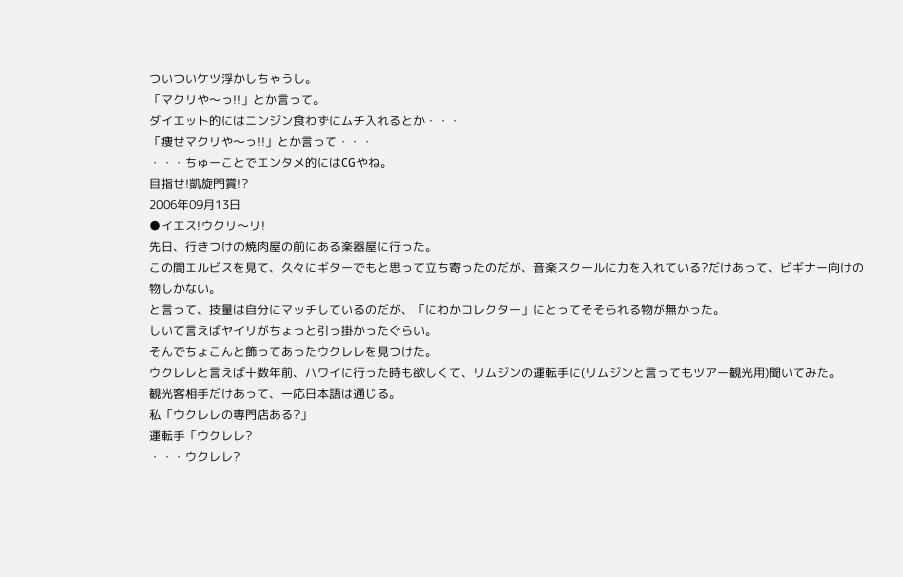ついついケツ浮かしちゃうし。
「マクリや〜っ!!」とか言って。
ダイエット的にはニンジン食わずにムチ入れるとか・・・
「痩せマクリや〜っ!!」とか言って・・・
・・・ちゅーことでエンタメ的にはCGやね。
目指せ!凱旋門賞!?
2006年09月13日
●イエス!ウクリ〜リ!
先日、行きつけの焼肉屋の前にある楽器屋に行った。
この間エルビスを見て、久々にギターでもと思って立ち寄ったのだが、音楽スクールに力を入れている?だけあって、ビギナー向けの物しかない。
と言って、技量は自分にマッチしているのだが、「にわかコレクター」にとってそそられる物が無かった。
しいて言えばヤイリがちょっと引っ掛かったぐらい。
そんでちょこんと飾ってあったウクレレを見つけた。
ウクレレと言えば十数年前、ハワイに行った時も欲しくて、リムジンの運転手に(リムジンと言ってもツアー観光用)聞いてみた。
観光客相手だけあって、一応日本語は通じる。
私「ウクレレの専門店ある?」
運転手「ウクレレ?
・・・ウクレレ?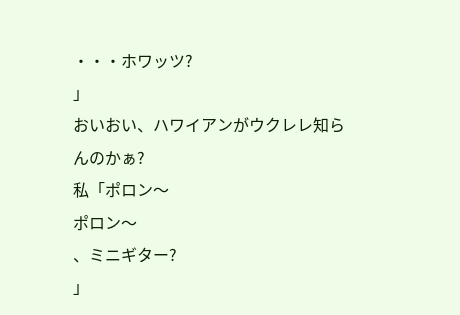・・・ホワッツ?
」
おいおい、ハワイアンがウクレレ知らんのかぁ?
私「ポロン〜
ポロン〜
、ミニギター?
」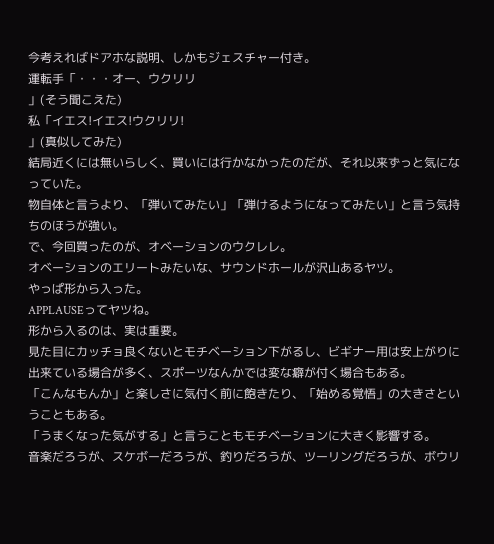今考えればドアホな説明、しかもジェスチャー付き。
運転手「・・・オー、ウクリリ
」(そう聞こえた)
私「イエス!イエス!ウクリリ!
」(真似してみた)
結局近くには無いらしく、買いには行かなかったのだが、それ以来ずっと気になっていた。
物自体と言うより、「弾いてみたい」「弾けるようになってみたい」と言う気持ちのほうが強い。
で、今回買ったのが、オベーションのウクレレ。
オベーションのエリートみたいな、サウンドホールが沢山あるヤツ。
やっぱ形から入った。
APPLAUSEってヤツね。
形から入るのは、実は重要。
見た目にカッチョ良くないとモチベーション下がるし、ビギナー用は安上がりに出来ている場合が多く、スポーツなんかでは変な癖が付く場合もある。
「こんなもんか」と楽しさに気付く前に飽きたり、「始める覚悟」の大きさということもある。
「うまくなった気がする」と言うこともモチベーションに大きく影響する。
音楽だろうが、スケボーだろうが、釣りだろうが、ツーリングだろうが、ボウリ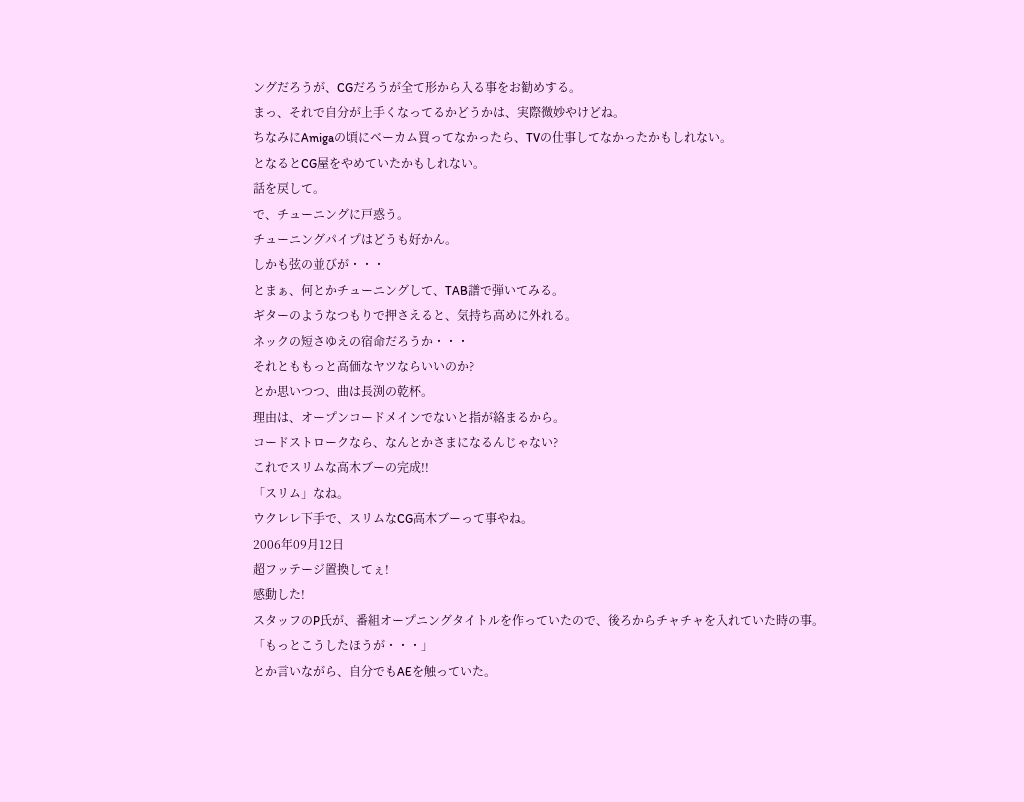ングだろうが、CGだろうが全て形から入る事をお勧めする。
まっ、それで自分が上手くなってるかどうかは、実際微妙やけどね。
ちなみにAmigaの頃にベーカム買ってなかったら、TVの仕事してなかったかもしれない。
となるとCG屋をやめていたかもしれない。
話を戻して。
で、チューニングに戸惑う。
チューニングパイプはどうも好かん。
しかも弦の並びが・・・
とまぁ、何とかチューニングして、TAB譜で弾いてみる。
ギターのようなつもりで押さえると、気持ち高めに外れる。
ネックの短さゆえの宿命だろうか・・・
それとももっと高価なヤツならいいのか?
とか思いつつ、曲は長渕の乾杯。
理由は、オープンコードメインでないと指が絡まるから。
コードストロークなら、なんとかさまになるんじゃない?
これでスリムな高木ブーの完成!!
「スリム」なね。
ウクレレ下手で、スリムなCG高木ブーって事やね。
2006年09月12日
超フッテージ置換してぇ!
感動した!
スタッフのP氏が、番組オープニングタイトルを作っていたので、後ろからチャチャを入れていた時の事。
「もっとこうしたほうが・・・」
とか言いながら、自分でもAEを触っていた。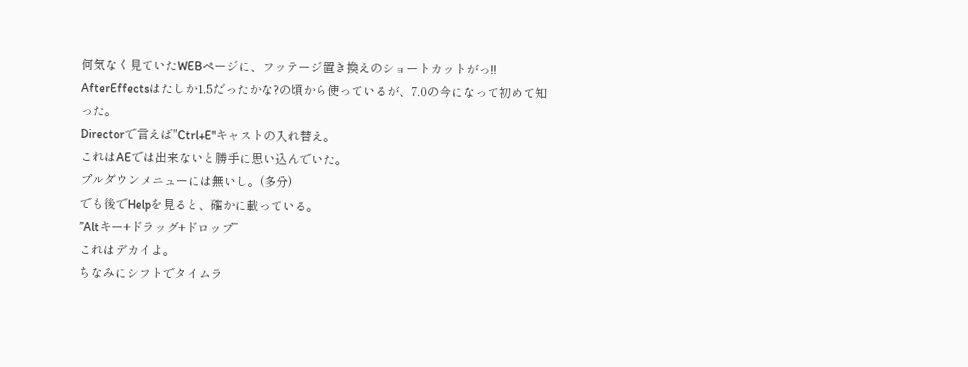何気なく見ていたWEBページに、フッテージ置き換えのショートカットがっ!!
AfterEffectsはたしか1.5だったかな?の頃から使っているが、7.0の今になって初めて知った。
Directorで言えば"Ctrl+E"キャストの入れ替え。
これはAEでは出来ないと勝手に思い込んでいた。
プルダウンメニューには無いし。(多分)
でも後でHelpを見ると、確かに載っている。
”Altキー+ドラッグ+ドロップ”
これはデカイよ。
ちなみにシフトでタイムラ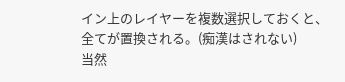イン上のレイヤーを複数選択しておくと、全てが置換される。(痴漢はされない)
当然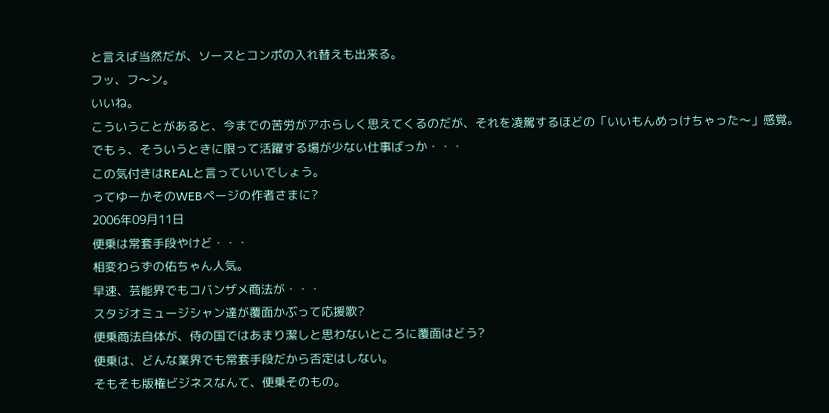と言えば当然だが、ソースとコンポの入れ替えも出来る。
フッ、フ〜ン。
いいね。
こういうことがあると、今までの苦労がアホらしく思えてくるのだが、それを凌駕するほどの「いいもんめっけちゃった〜」感覚。
でもぅ、そういうときに限って活躍する場が少ない仕事ばっか・・・
この気付きはREALと言っていいでしょう。
ってゆーかそのWEBページの作者さまに?
2006年09月11日
便乗は常套手段やけど・・・
相変わらずの佑ちゃん人気。
早速、芸能界でもコバンザメ商法が・・・
スタジオミュージシャン達が覆面かぶって応援歌?
便乗商法自体が、侍の国ではあまり潔しと思わないところに覆面はどう?
便乗は、どんな業界でも常套手段だから否定はしない。
そもそも版権ビジネスなんて、便乗そのもの。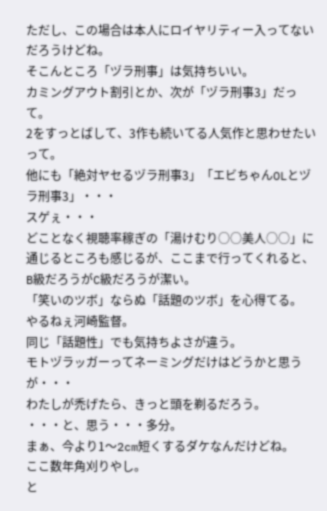ただし、この場合は本人にロイヤリティー入ってないだろうけどね。
そこんところ「ヅラ刑事」は気持ちいい。
カミングアウト割引とか、次が「ヅラ刑事3」だって。
2をすっとばして、3作も続いてる人気作と思わせたいって。
他にも「絶対ヤセるヅラ刑事3」「エビちゃんOLとヅラ刑事3」・・・
スゲぇ・・・
どことなく視聴率稼ぎの「湯けむり○○美人○○」に通じるところも感じるが、ここまで行ってくれると、B級だろうがC級だろうが潔い。
「笑いのツボ」ならぬ「話題のツボ」を心得てる。
やるねぇ河崎監督。
同じ「話題性」でも気持ちよさが違う。
モトヅラッガーってネーミングだけはどうかと思うが・・・
わたしが禿げたら、きっと頭を剃るだろう。
・・・と、思う・・・多分。
まぁ、今より1〜2cm短くするダケなんだけどね。
ここ数年角刈りやし。
と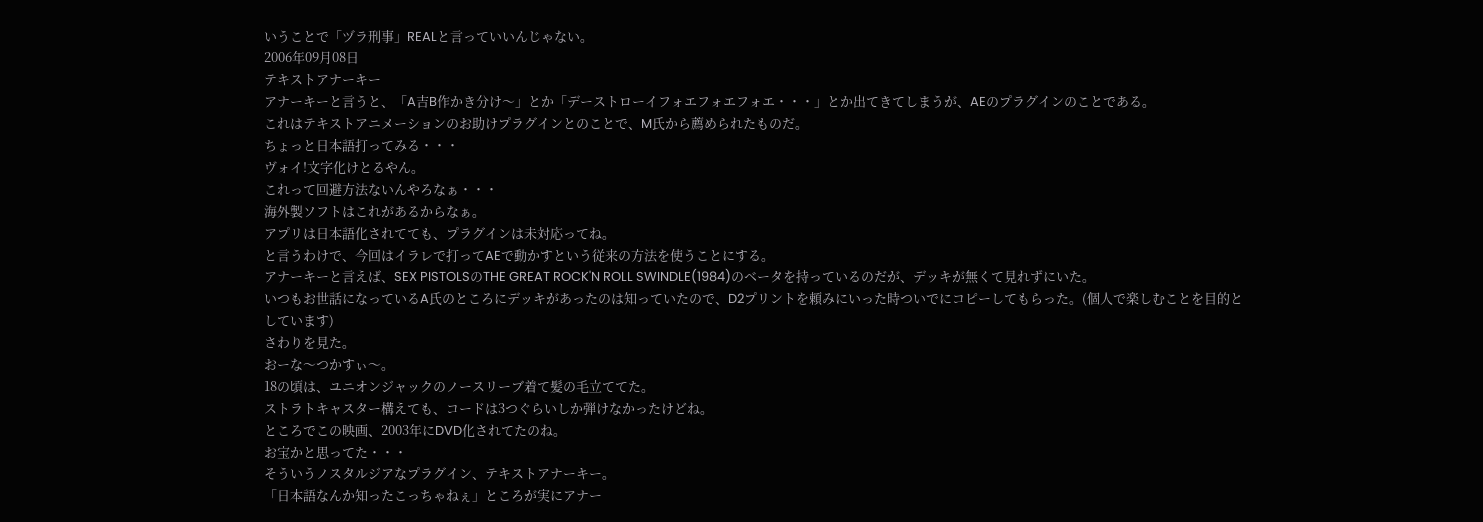いうことで「ヅラ刑事」REALと言っていいんじゃない。
2006年09月08日
テキストアナーキー
アナーキーと言うと、「A吉B作かき分け〜」とか「デーストローイフォエフォエフォエ・・・」とか出てきてしまうが、AEのプラグインのことである。
これはテキストアニメーションのお助けプラグインとのことで、M氏から薦められたものだ。
ちょっと日本語打ってみる・・・
ヴォイ!文字化けとるやん。
これって回避方法ないんやろなぁ・・・
海外製ソフトはこれがあるからなぁ。
アプリは日本語化されてても、プラグインは未対応ってね。
と言うわけで、今回はイラレで打ってAEで動かすという従来の方法を使うことにする。
アナーキーと言えば、SEX PISTOLSのTHE GREAT ROCK'N ROLL SWINDLE(1984)のベータを持っているのだが、デッキが無くて見れずにいた。
いつもお世話になっているA氏のところにデッキがあったのは知っていたので、D2プリントを頼みにいった時ついでにコピーしてもらった。(個人で楽しむことを目的としています)
さわりを見た。
おーな〜つかすぃ〜。
18の頃は、ユニオンジャックのノースリーブ着て髪の毛立ててた。
ストラトキャスター構えても、コードは3つぐらいしか弾けなかったけどね。
ところでこの映画、2003年にDVD化されてたのね。
お宝かと思ってた・・・
そういうノスタルジアなプラグイン、テキストアナーキー。
「日本語なんか知ったこっちゃねぇ」ところが実にアナー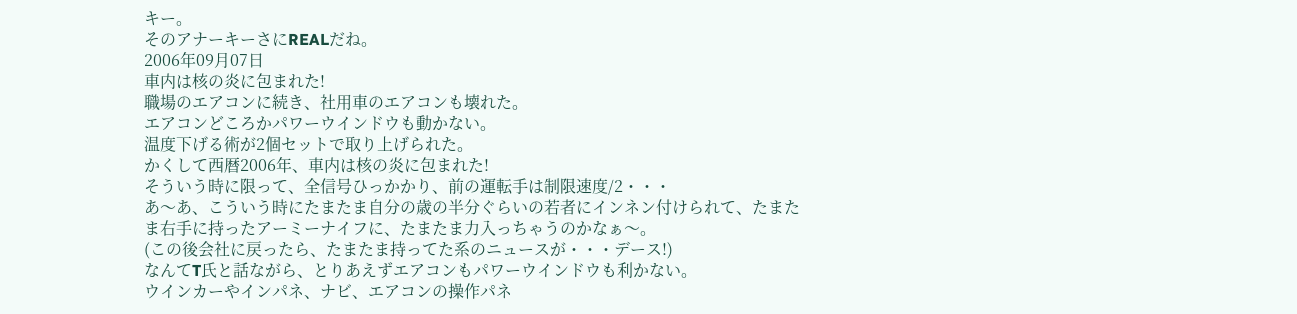キー。
そのアナーキーさにREALだね。
2006年09月07日
車内は核の炎に包まれた!
職場のエアコンに続き、社用車のエアコンも壊れた。
エアコンどころかパワーウインドウも動かない。
温度下げる術が2個セットで取り上げられた。
かくして西暦2006年、車内は核の炎に包まれた!
そういう時に限って、全信号ひっかかり、前の運転手は制限速度/2・・・
あ〜あ、こういう時にたまたま自分の歳の半分ぐらいの若者にインネン付けられて、たまたま右手に持ったアーミーナイフに、たまたま力入っちゃうのかなぁ〜。
(この後会社に戻ったら、たまたま持ってた系のニュースが・・・デース!)
なんてT氏と話ながら、とりあえずエアコンもパワーウインドウも利かない。
ウインカーやインパネ、ナビ、エアコンの操作パネ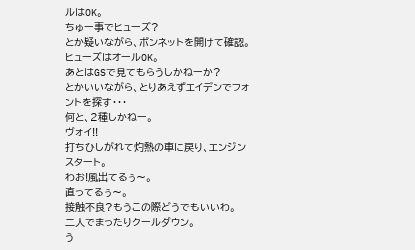ルはOK。
ちゅー事でヒューズ?
とか疑いながら、ボンネットを開けて確認。
ヒューズはオールOK。
あとはGSで見てもらうしかねーか?
とかいいながら、とりあえずエイデンでフォントを探す・・・
何と、2種しかねー。
ヴォイ!!
打ちひしがれて灼熱の車に戻り、エンジンスタート。
わお!風出てるぅ〜。
直ってるぅ〜。
接触不良?もうこの際どうでもいいわ。
二人でまったりクールダウン。
う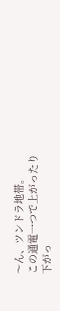〜ん、ツンドラ地帯。
この通電一つで上がったり下がっ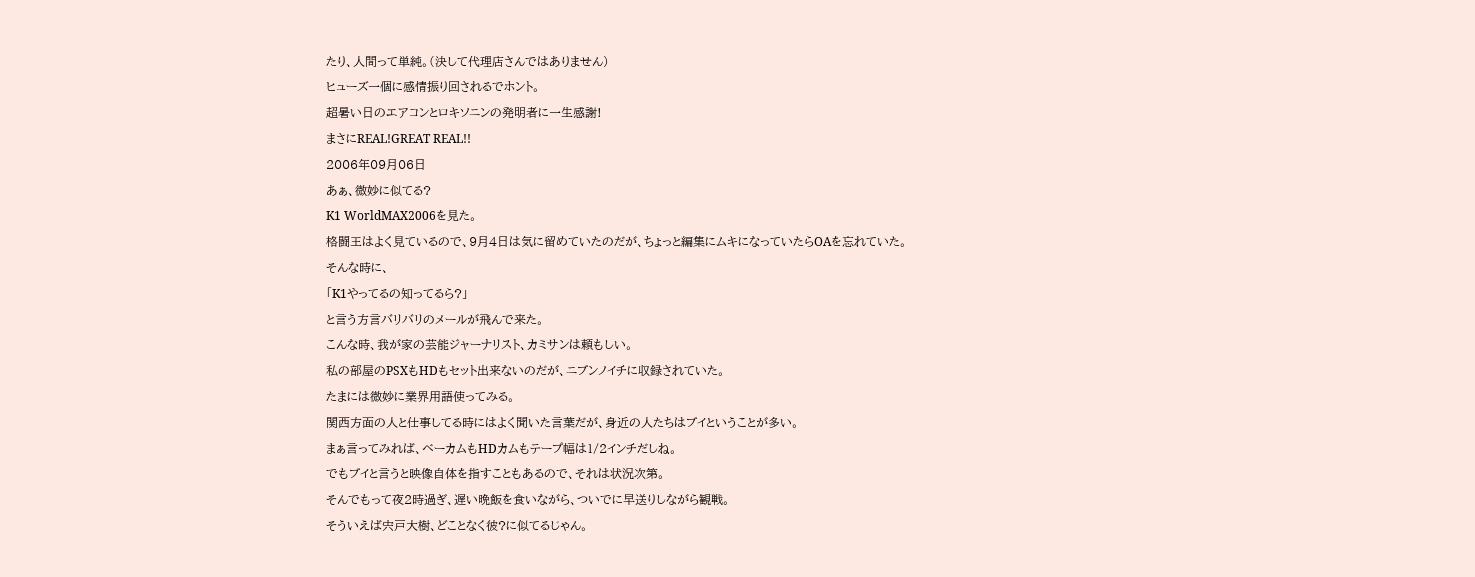たり、人間って単純。(決して代理店さんではありません)
ヒューズ一個に感情振り回されるでホント。
超暑い日のエアコンとロキソニンの発明者に一生感謝!
まさにREAL!GREAT REAL!!
2006年09月06日
あぁ、微妙に似てる?
K1 WorldMAX2006を見た。
格闘王はよく見ているので、9月4日は気に留めていたのだが、ちょっと編集にムキになっていたらOAを忘れていた。
そんな時に、
「K1やってるの知ってるら?」
と言う方言バリバリのメールが飛んで来た。
こんな時、我が家の芸能ジャーナリスト、カミサンは頼もしい。
私の部屋のPSXもHDもセット出来ないのだが、ニブンノイチに収録されていた。
たまには微妙に業界用語使ってみる。
関西方面の人と仕事してる時にはよく聞いた言葉だが、身近の人たちはブイということが多い。
まぁ言ってみれば、ベーカムもHDカムもテープ幅は1/2インチだしね。
でもブイと言うと映像自体を指すこともあるので、それは状況次第。
そんでもって夜2時過ぎ、遅い晩飯を食いながら、ついでに早送りしながら観戦。
そういえば宍戸大樹、どことなく彼?に似てるじゃん。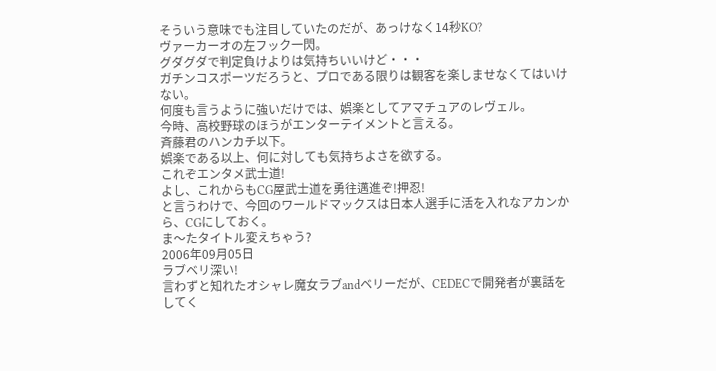そういう意味でも注目していたのだが、あっけなく14秒KO?
ヴァーカーオの左フック一閃。
グダグダで判定負けよりは気持ちいいけど・・・
ガチンコスポーツだろうと、プロである限りは観客を楽しませなくてはいけない。
何度も言うように強いだけでは、娯楽としてアマチュアのレヴェル。
今時、高校野球のほうがエンターテイメントと言える。
斉藤君のハンカチ以下。
娯楽である以上、何に対しても気持ちよさを欲する。
これぞエンタメ武士道!
よし、これからもCG屋武士道を勇往邁進ぞ!押忍!
と言うわけで、今回のワールドマックスは日本人選手に活を入れなアカンから、CGにしておく。
ま〜たタイトル変えちゃう?
2006年09月05日
ラブベリ深い!
言わずと知れたオシャレ魔女ラブandベリーだが、CEDECで開発者が裏話をしてく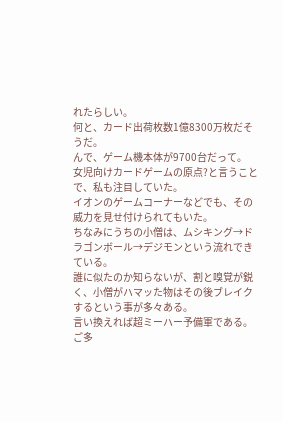れたらしい。
何と、カード出荷枚数1億8300万枚だそうだ。
んで、ゲーム機本体が9700台だって。
女児向けカードゲームの原点?と言うことで、私も注目していた。
イオンのゲームコーナーなどでも、その威力を見せ付けられてもいた。
ちなみにうちの小僧は、ムシキング→ドラゴンボール→デジモンという流れできている。
誰に似たのか知らないが、割と嗅覚が鋭く、小僧がハマッた物はその後ブレイクするという事が多々ある。
言い換えれば超ミーハー予備軍である。
ご多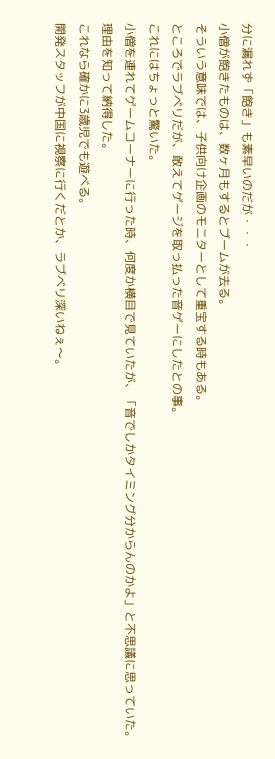分に漏れず「飽き」も素早いのだが・・・
小僧が飽きたものは、数ヶ月もするとブームが去る。
そういう意味では、子供向け企画のモニターとして重宝する時もある。
ところでラブベリだが、敢えてゲージを取っ払った音ゲーにしたとの事。
これにはちょっと驚いた。
小僧を連れてゲームコーナーに行った時、何度か横目で見ていたが、「音でしかタイミング分からんのかよ」と不思議に思っていた。
理由を知って納得した。
これなら確かに3歳児でも遊べる。
開発スタッフが中国に視察に行くだとか、ラブベリ深いねぇ〜。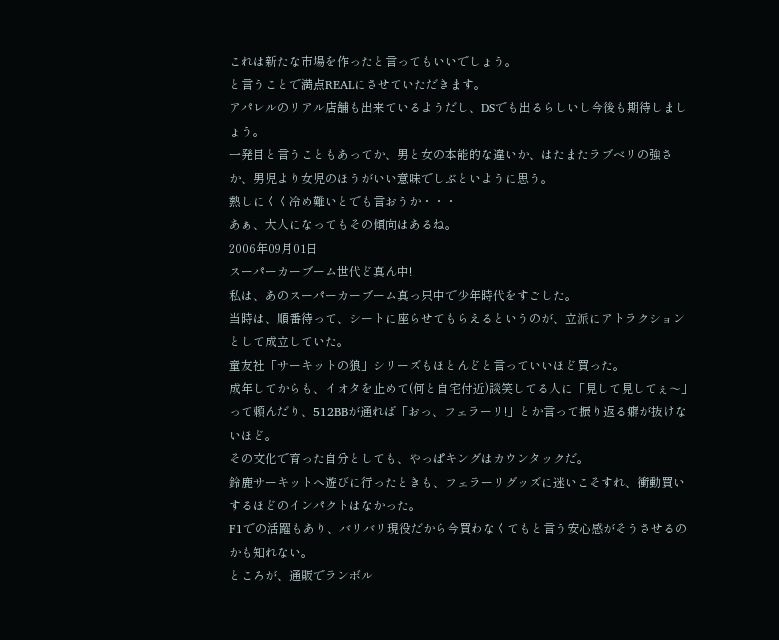これは新たな市場を作ったと言ってもいいでしょう。
と言うことで満点REALにさせていただきます。
アパレルのリアル店舗も出来ているようだし、DSでも出るらしいし今後も期待しましょう。
一発目と言うこともあってか、男と女の本能的な違いか、はたまたラブベリの強さか、男児より女児のほうがいい意味でしぶといように思う。
熱しにくく冷め難いとでも言おうか・・・
あぁ、大人になってもその傾向はあるね。
2006年09月01日
スーパーカーブーム世代ど真ん中!
私は、あのスーパーカーブーム真っ只中で少年時代をすごした。
当時は、順番待って、シートに座らせてもらえるというのが、立派にアトラクションとして成立していた。
童友社「サーキットの狼」シリーズもほとんどと言っていいほど買った。
成年してからも、イオタを止めて(何と自宅付近)談笑してる人に「見して見してぇ〜」って頼んだり、512BBが通れば「おっ、フェラーリ!」とか言って振り返る癖が抜けないほど。
その文化で育った自分としても、やっぱキングはカウンタックだ。
鈴鹿サーキットへ遊びに行ったときも、フェラーリグッズに迷いこそすれ、衝動買いするほどのインパクトはなかった。
F1での活躍もあり、バリバリ現役だから今買わなくてもと言う安心感がそうさせるのかも知れない。
ところが、通販でランボル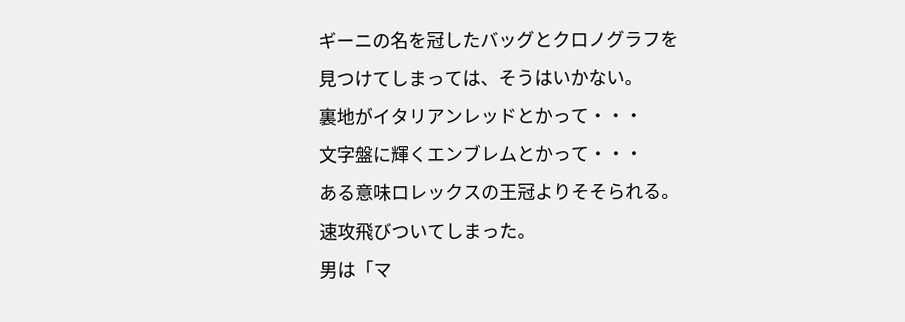ギーニの名を冠したバッグとクロノグラフを見つけてしまっては、そうはいかない。
裏地がイタリアンレッドとかって・・・
文字盤に輝くエンブレムとかって・・・
ある意味ロレックスの王冠よりそそられる。
速攻飛びついてしまった。
男は「マ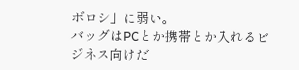ボロシ」に弱い。
バッグはPCとか携帯とか入れるビジネス向けだ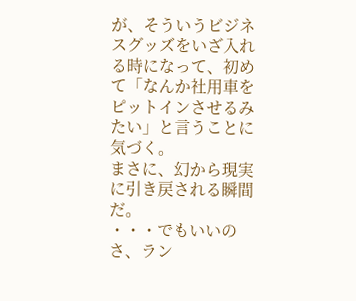が、そういうビジネスグッズをいざ入れる時になって、初めて「なんか社用車をピットインさせるみたい」と言うことに気づく。
まさに、幻から現実に引き戻される瞬間だ。
・・・でもいいのさ、ラン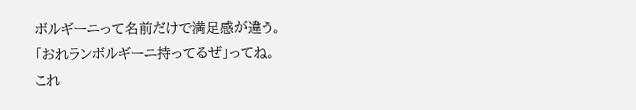ボルギーニって名前だけで満足感が違う。
「おれランボルギーニ持ってるぜ」ってね。
これ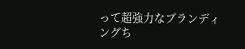って超強力なブランディングち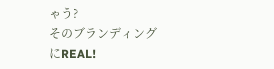ゃう?
そのブランディングにREAL!